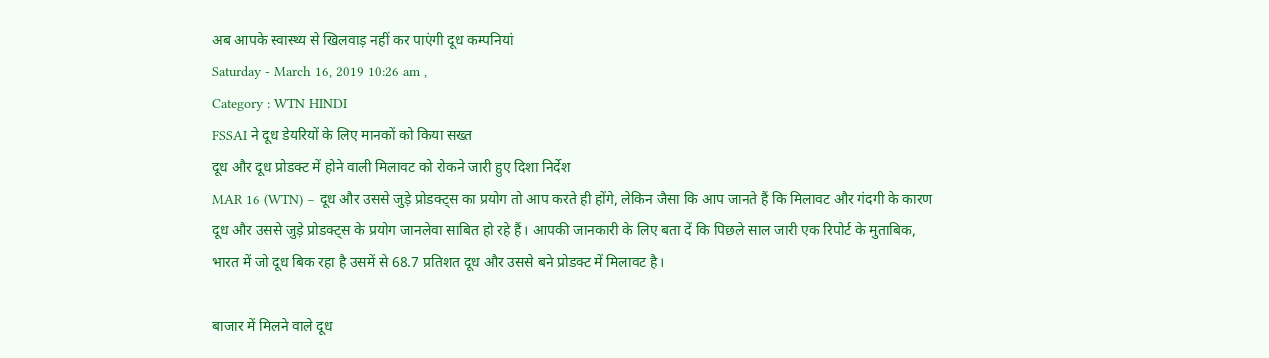अब आपके स्वास्थ्य से खिलवाड़ नहीं कर पाएंगी दूध कम्पनियां
Saturday - March 16, 2019 10:26 am ,
Category : WTN HINDI
FSSAI ने दूध डेयरियों के लिए मानकों को किया सख्त
दूध और दूध प्रोडक्ट में होने वाली मिलावट को रोकने जारी हुए दिशा निर्देश
MAR 16 (WTN) – दूध और उससे जुड़े प्रोडक्ट्स का प्रयोग तो आप करते ही होंगे, लेकिन जैसा कि आप जानते हैं कि मिलावट और गंदगी के कारण दूध और उससे जुड़े प्रोडक्ट्स के प्रयोग जानलेवा साबित हो रहे हैं। आपकी जानकारी के लिए बता दें कि पिछले साल जारी एक रिपोर्ट के मुताबिक, भारत में जो दूध बिक रहा है उसमें से 68.7 प्रतिशत दूध और उससे बने प्रोडक्ट में मिलावट है।

बाजार में मिलने वाले दूध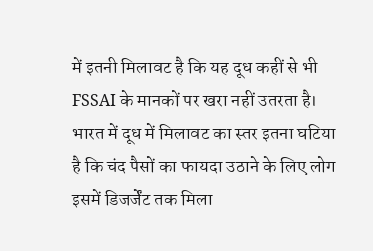में इतनी मिलावट है कि यह दूध कहीं से भी FSSAI के मानकों पर खरा नहीं उतरता है। भारत में दूध में मिलावट का स्तर इतना घटिया है कि चंद पैसों का फायदा उठाने के लिए लोग इसमें डिजर्जेंट तक मिला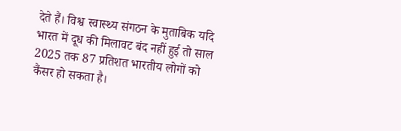देते हैं। विश्व स्वास्थ्य संगठन के मुताबिक यदि भारत में दूध की मिलावट बंद नहीं हुई तो साल 2025 तक 87 प्रतिशत भारतीय लोगों को कैंसर हो सकता है।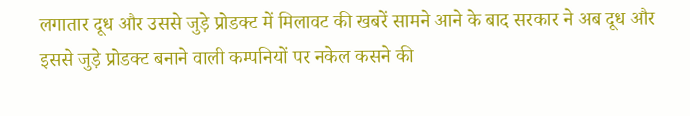लगातार दूध और उससे जुड़े प्रोडक्ट में मिलावट की खबरें सामने आने के बाद सरकार ने अब दूध और इससे जुड़े प्रोडक्ट बनाने वाली कम्पनियों पर नकेल कसने की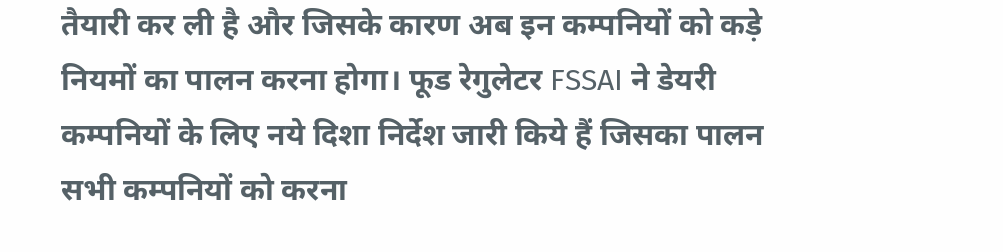तैयारी कर ली है और जिसके कारण अब इन कम्पनियों को कड़े नियमों का पालन करना होगा। फूड रेगुलेटर FSSAI ने डेयरी कम्पनियों के लिए नये दिशा निर्देश जारी किये हैं जिसका पालन सभी कम्पनियों को करना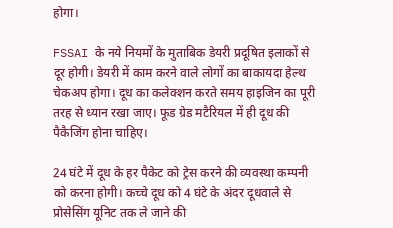होगा।

FSSAI के नये नियमों के मुताबिक डेयरी प्रदूषित इलाकों से दूर होगी। डेयरी में काम करने वाले लोगों का बाकायदा हेल्थ चेकअप होगा। दूध का कलेक्शन करते समय हाइजिन का पूरी तरह से ध्यान रखा जाए। फूड ग्रेड मटैरियल में ही दूध की पैकैजिंग होना चाहिए।

24 घंटे में दूध के हर पैकेट को ट्रेस करने की व्यवस्था कम्पनी को करना होगी। कच्चे दूध को 4 घंटे के अंदर दूधवाले से प्रोसेसिंग यूनिट तक ले जाने की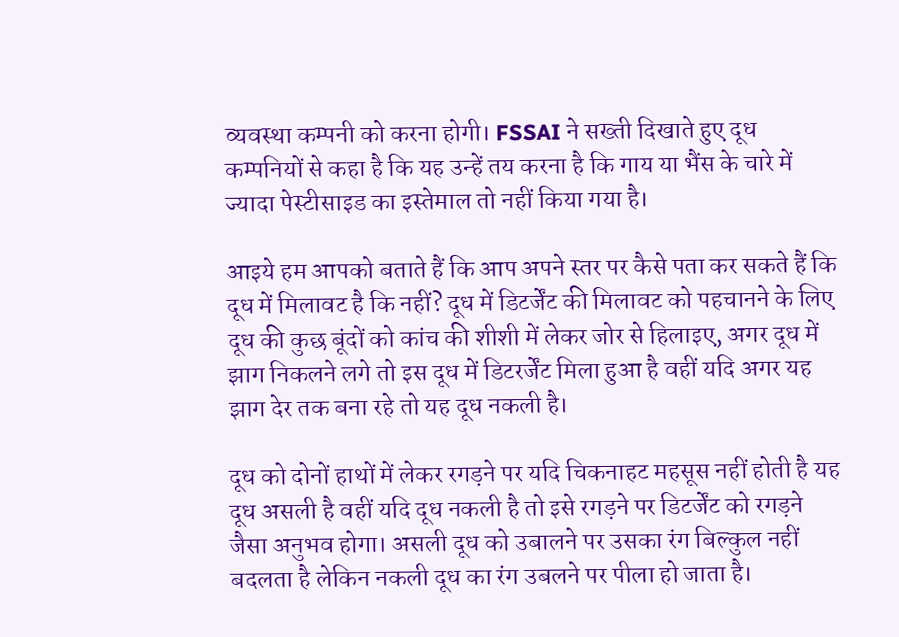व्यवस्था कम्पनी को करना होगी। FSSAI ने सख्ती दिखाते हुए दूध कम्पनियों से कहा है कि यह उन्हें तय करना है कि गाय या भैंस के चारे में ज्यादा पेस्टीसाइड का इस्तेमाल तो नहीं किया गया है।

आइये हम आपको बताते हैं कि आप अपने स्तर पर कैसे पता कर सकते हैं कि दूध में मिलावट है कि नहीं? दूध में डिटर्जेंट की मिलावट को पहचानने के लिए दूध की कुछ बूंदों को कांच की शीशी में लेकर जोर से हिलाइए, अगर दूध में झाग निकलने लगे तो इस दूध में डिटरर्जेंट मिला हुआ है वहीं यदि अगर यह झाग देर तक बना रहे तो यह दूध नकली है।

दूध को दोनों हाथों में लेकर रगड़ने पर यदि चिकनाहट महसूस नहीं होती है यह दूध असली है वहीं यदि दूध नकली है तो इसे रगड़ने पर डिटर्जेंट को रगड़ने जैसा अनुभव होगा। असली दूध को उबालने पर उसका रंग बिल्कुल नहीं बदलता है लेकिन नकली दूध का रंग उबलने पर पीला हो जाता है।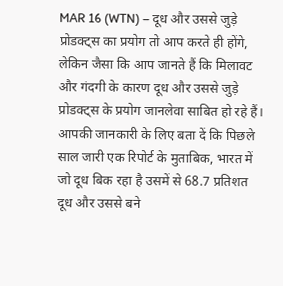MAR 16 (WTN) – दूध और उससे जुड़े प्रोडक्ट्स का प्रयोग तो आप करते ही होंगे, लेकिन जैसा कि आप जानते हैं कि मिलावट और गंदगी के कारण दूध और उससे जुड़े प्रोडक्ट्स के प्रयोग जानलेवा साबित हो रहे हैं। आपकी जानकारी के लिए बता दें कि पिछले साल जारी एक रिपोर्ट के मुताबिक, भारत में जो दूध बिक रहा है उसमें से 68.7 प्रतिशत दूध और उससे बने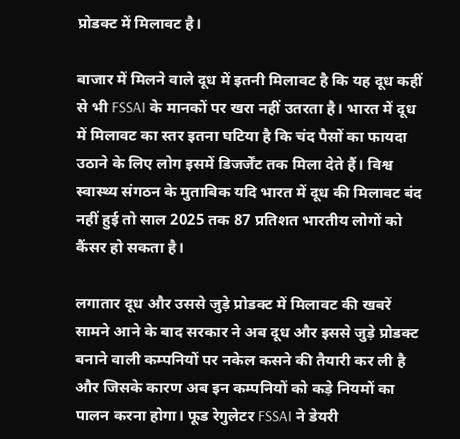प्रोडक्ट में मिलावट है।

बाजार में मिलने वाले दूध में इतनी मिलावट है कि यह दूध कहीं से भी FSSAI के मानकों पर खरा नहीं उतरता है। भारत में दूध में मिलावट का स्तर इतना घटिया है कि चंद पैसों का फायदा उठाने के लिए लोग इसमें डिजर्जेंट तक मिला देते हैं। विश्व स्वास्थ्य संगठन के मुताबिक यदि भारत में दूध की मिलावट बंद नहीं हुई तो साल 2025 तक 87 प्रतिशत भारतीय लोगों को कैंसर हो सकता है।

लगातार दूध और उससे जुड़े प्रोडक्ट में मिलावट की खबरें सामने आने के बाद सरकार ने अब दूध और इससे जुड़े प्रोडक्ट बनाने वाली कम्पनियों पर नकेल कसने की तैयारी कर ली है और जिसके कारण अब इन कम्पनियों को कड़े नियमों का पालन करना होगा। फूड रेगुलेटर FSSAI ने डेयरी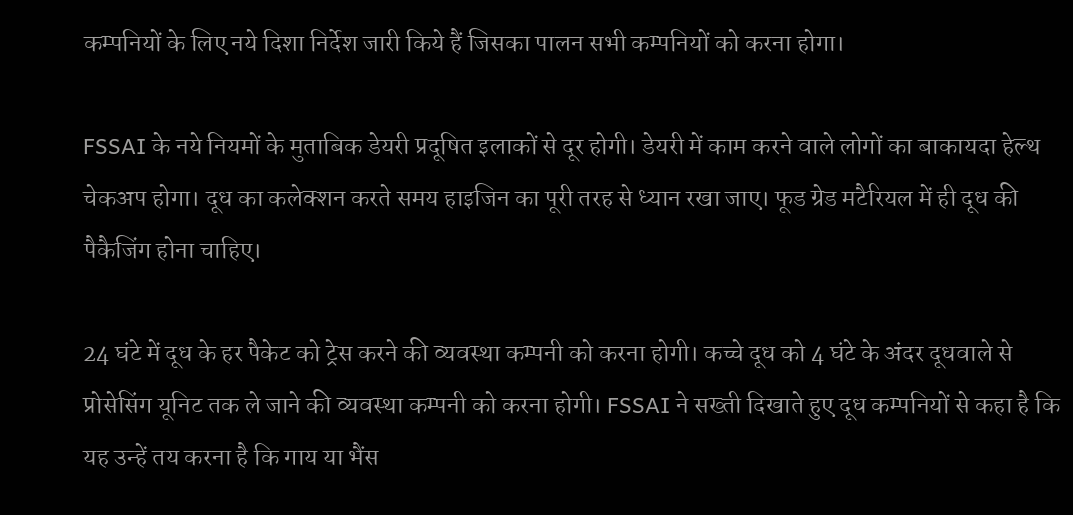कम्पनियों के लिए नये दिशा निर्देश जारी किये हैं जिसका पालन सभी कम्पनियों को करना होगा।

FSSAI के नये नियमों के मुताबिक डेयरी प्रदूषित इलाकों से दूर होगी। डेयरी में काम करने वाले लोगों का बाकायदा हेल्थ चेकअप होगा। दूध का कलेक्शन करते समय हाइजिन का पूरी तरह से ध्यान रखा जाए। फूड ग्रेड मटैरियल में ही दूध की पैकैजिंग होना चाहिए।

24 घंटे में दूध के हर पैकेट को ट्रेस करने की व्यवस्था कम्पनी को करना होगी। कच्चे दूध को 4 घंटे के अंदर दूधवाले से प्रोसेसिंग यूनिट तक ले जाने की व्यवस्था कम्पनी को करना होगी। FSSAI ने सख्ती दिखाते हुए दूध कम्पनियों से कहा है कि यह उन्हें तय करना है कि गाय या भैंस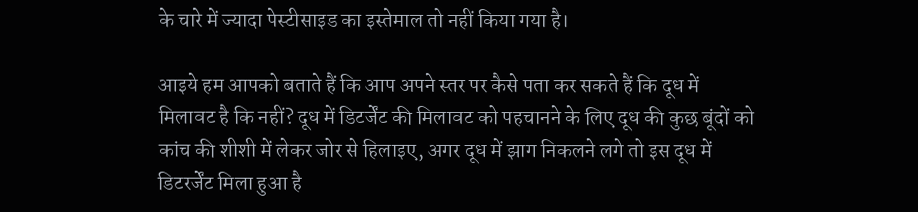के चारे में ज्यादा पेस्टीसाइड का इस्तेमाल तो नहीं किया गया है।

आइये हम आपको बताते हैं कि आप अपने स्तर पर कैसे पता कर सकते हैं कि दूध में मिलावट है कि नहीं? दूध में डिटर्जेंट की मिलावट को पहचानने के लिए दूध की कुछ बूंदों को कांच की शीशी में लेकर जोर से हिलाइए, अगर दूध में झाग निकलने लगे तो इस दूध में डिटरर्जेंट मिला हुआ है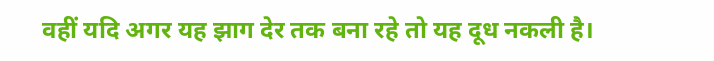वहीं यदि अगर यह झाग देर तक बना रहे तो यह दूध नकली है।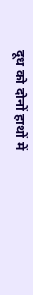दूध को दोनों हाथों में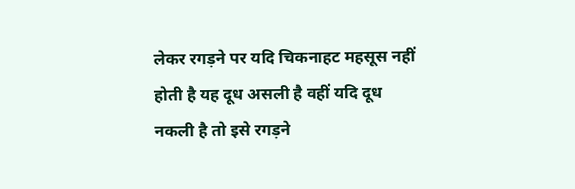लेकर रगड़ने पर यदि चिकनाहट महसूस नहीं होती है यह दूध असली है वहीं यदि दूध नकली है तो इसे रगड़ने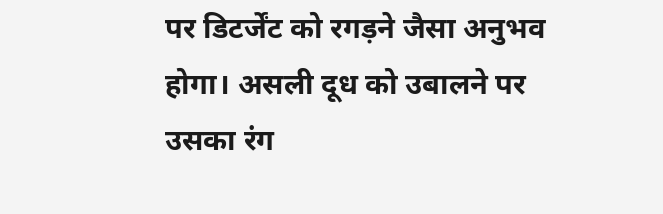पर डिटर्जेंट को रगड़ने जैसा अनुभव होगा। असली दूध को उबालने पर उसका रंग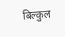बिल्कुल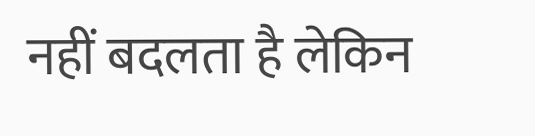नहीं बदलता है लेकिन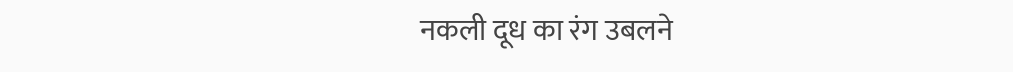नकली दूध का रंग उबलने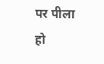पर पीला हो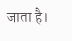जाता है।